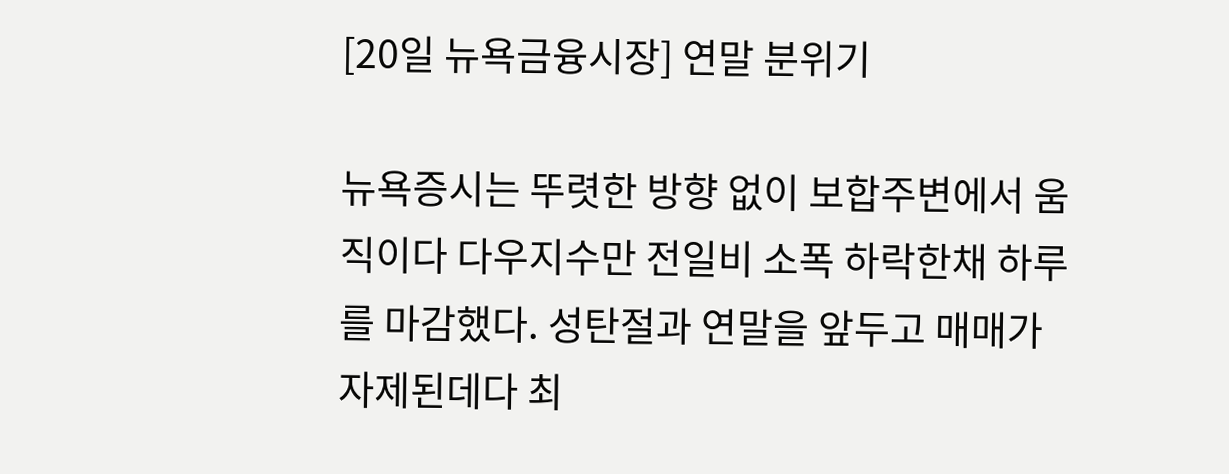[20일 뉴욕금융시장] 연말 분위기

뉴욕증시는 뚜렷한 방향 없이 보합주변에서 움직이다 다우지수만 전일비 소폭 하락한채 하루를 마감했다. 성탄절과 연말을 앞두고 매매가 자제된데다 최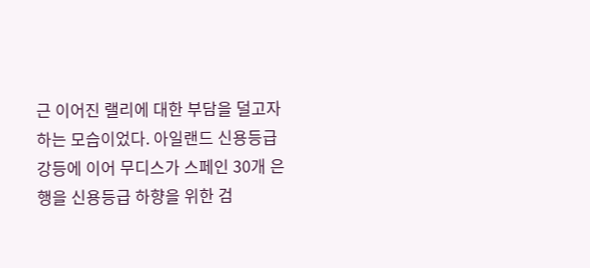근 이어진 랠리에 대한 부담을 덜고자 하는 모습이었다. 아일랜드 신용등급 강등에 이어 무디스가 스페인 30개 은행을 신용등급 하향을 위한 검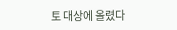토 대상에 올렸다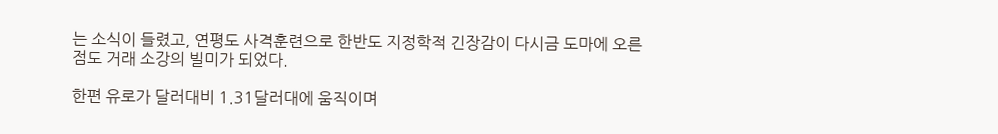는 소식이 들렸고, 연평도 사격훈련으로 한반도 지정학적 긴장감이 다시금 도마에 오른점도 거래 소강의 빌미가 되었다.

한편 유로가 달러대비 1.31달러대에 움직이며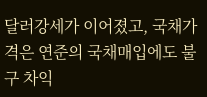달러강세가 이어졌고, 국채가격은 연준의 국채매입에도 불구 차익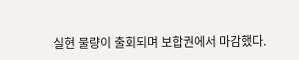실현 물량이 출회되며 보합권에서 마감했다.